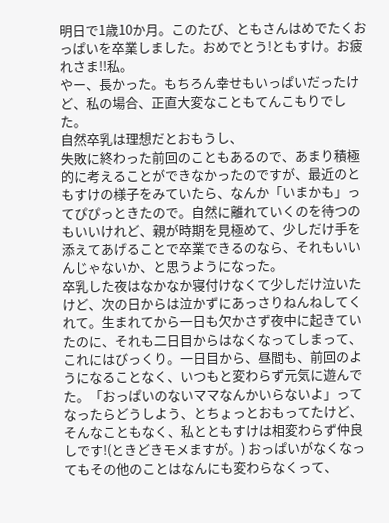明日で1歳10か月。このたび、ともさんはめでたくおっぱいを卒業しました。おめでとう!ともすけ。お疲れさま!!私。
やー、長かった。もちろん幸せもいっぱいだったけど、私の場合、正直大変なこともてんこもりでした。
自然卒乳は理想だとおもうし、
失敗に終わった前回のこともあるので、あまり積極的に考えることができなかったのですが、最近のともすけの様子をみていたら、なんか「いまかも」ってぴぴっときたので。自然に離れていくのを待つのもいいけれど、親が時期を見極めて、少しだけ手を添えてあげることで卒業できるのなら、それもいいんじゃないか、と思うようになった。
卒乳した夜はなかなか寝付けなくて少しだけ泣いたけど、次の日からは泣かずにあっさりねんねしてくれて。生まれてから一日も欠かさず夜中に起きていたのに、それも二日目からはなくなってしまって、これにはびっくり。一日目から、昼間も、前回のようになることなく、いつもと変わらず元気に遊んでた。「おっぱいのないママなんかいらないよ」ってなったらどうしよう、とちょっとおもってたけど、そんなこともなく、私とともすけは相変わらず仲良しです!(ときどきモメますが。) おっぱいがなくなってもその他のことはなんにも変わらなくって、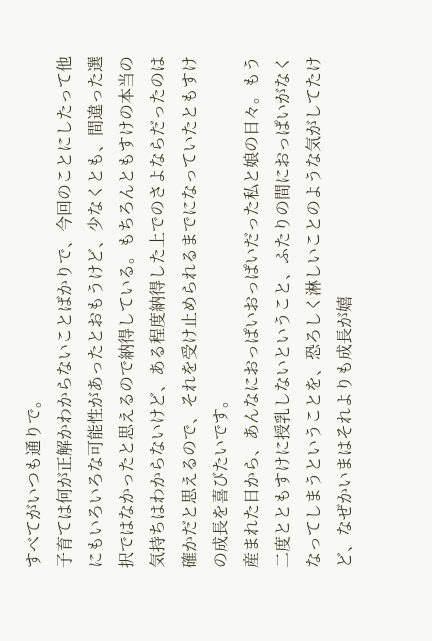すべてがいつも通りで。
子育ては何が正解かわからないことばかりで、今回のことにしたって他にもいろいろな可能性があったとおもうけど、少なくとも、間違った選択ではなかったと思えるので納得している。もちろんともすけの本当の気持ちはわからないけど、ある程度納得した上でのさよならだったのは確かだと思えるので、それを受け止められるまでになっていたともすけの成長を喜びたいです。
産まれた日から、あんなにおっぱいおっぱいだった私と娘の日々。もう二度とともすけに授乳しないということ、ふたりの間におっぱいがなくなってしまうということを、恐ろしく淋しいことのような気がしてたけど、なぜかいまはそれよりも成長が嬉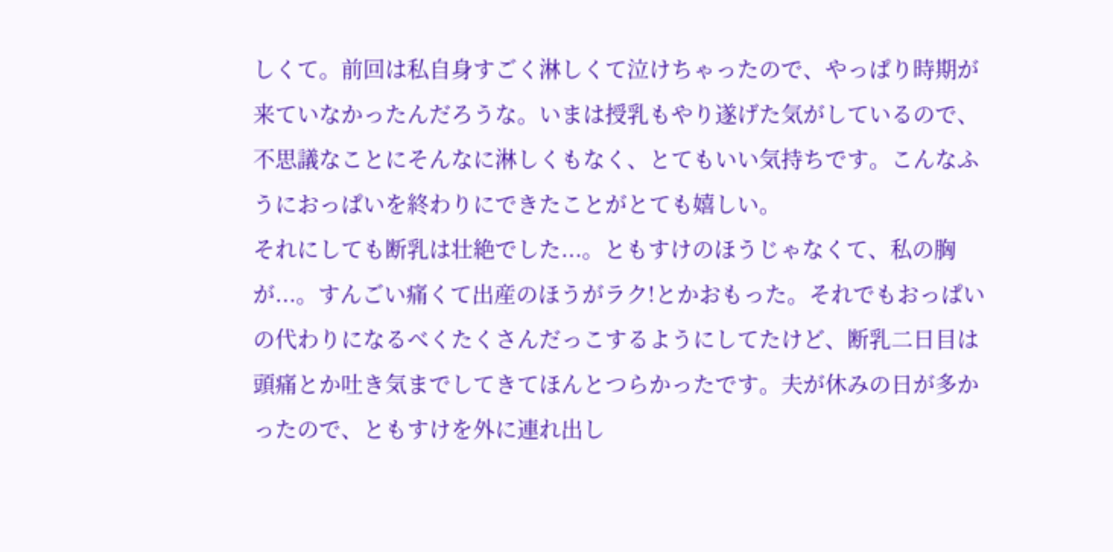しくて。前回は私自身すごく淋しくて泣けちゃったので、やっぱり時期が来ていなかったんだろうな。いまは授乳もやり遂げた気がしているので、不思議なことにそんなに淋しくもなく、とてもいい気持ちです。こんなふうにおっぱいを終わりにできたことがとても嬉しい。
それにしても断乳は壮絶でした...。ともすけのほうじゃなくて、私の胸が...。すんごい痛くて出産のほうがラク!とかおもった。それでもおっぱいの代わりになるべくたくさんだっこするようにしてたけど、断乳二日目は頭痛とか吐き気までしてきてほんとつらかったです。夫が休みの日が多かったので、ともすけを外に連れ出し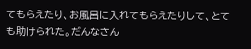てもらえたり、お風呂に入れてもらえたりして、とても助けられた。だんなさん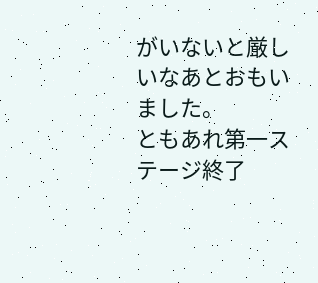がいないと厳しいなあとおもいました。
ともあれ第一ステージ終了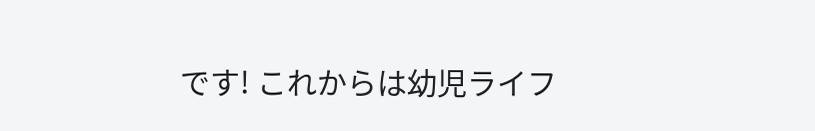です! これからは幼児ライフ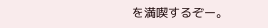を満喫するぞー。